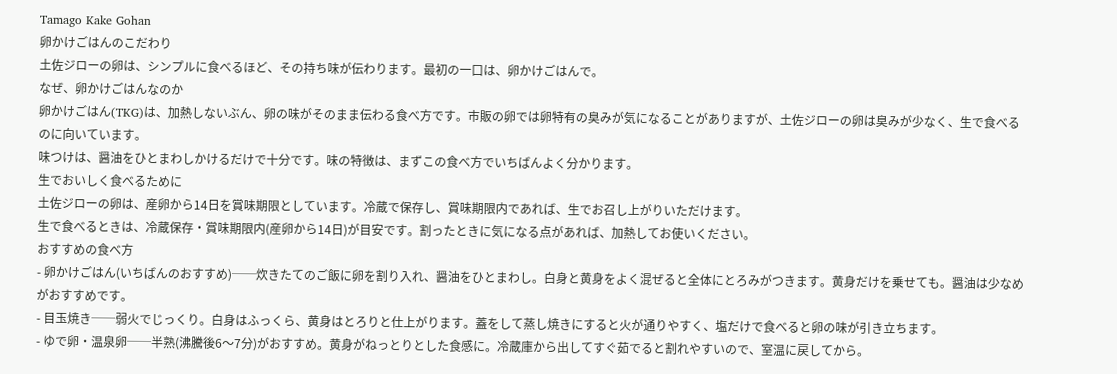Tamago Kake Gohan
卵かけごはんのこだわり
土佐ジローの卵は、シンプルに食べるほど、その持ち味が伝わります。最初の一口は、卵かけごはんで。
なぜ、卵かけごはんなのか
卵かけごはん(TKG)は、加熱しないぶん、卵の味がそのまま伝わる食べ方です。市販の卵では卵特有の臭みが気になることがありますが、土佐ジローの卵は臭みが少なく、生で食べるのに向いています。
味つけは、醤油をひとまわしかけるだけで十分です。味の特徴は、まずこの食べ方でいちばんよく分かります。
生でおいしく食べるために
土佐ジローの卵は、産卵から14日を賞味期限としています。冷蔵で保存し、賞味期限内であれば、生でお召し上がりいただけます。
生で食べるときは、冷蔵保存・賞味期限内(産卵から14日)が目安です。割ったときに気になる点があれば、加熱してお使いください。
おすすめの食べ方
- 卵かけごはん(いちばんのおすすめ)──炊きたてのご飯に卵を割り入れ、醤油をひとまわし。白身と黄身をよく混ぜると全体にとろみがつきます。黄身だけを乗せても。醤油は少なめがおすすめです。
- 目玉焼き──弱火でじっくり。白身はふっくら、黄身はとろりと仕上がります。蓋をして蒸し焼きにすると火が通りやすく、塩だけで食べると卵の味が引き立ちます。
- ゆで卵・温泉卵──半熟(沸騰後6〜7分)がおすすめ。黄身がねっとりとした食感に。冷蔵庫から出してすぐ茹でると割れやすいので、室温に戻してから。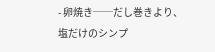- 卵焼き──だし巻きより、塩だけのシンプ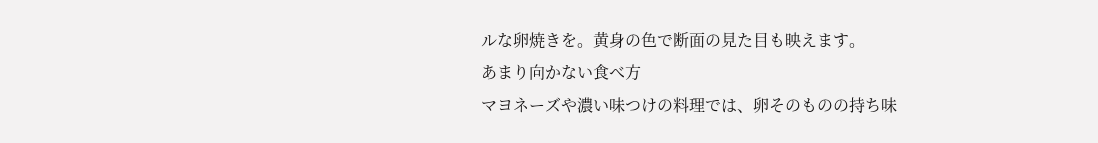ルな卵焼きを。黄身の色で断面の見た目も映えます。
あまり向かない食べ方
マヨネーズや濃い味つけの料理では、卵そのものの持ち味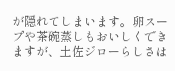が隠れてしまいます。卵スープや茶碗蒸しもおいしくできますが、土佐ジローらしさは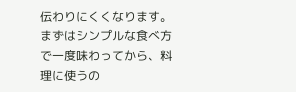伝わりにくくなります。まずはシンプルな食べ方で一度味わってから、料理に使うの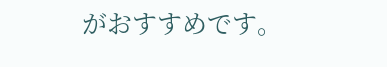がおすすめです。